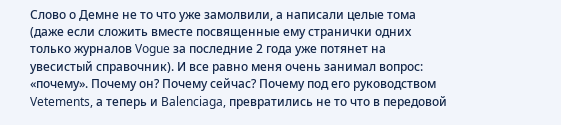Слово о Демне не то что уже замолвили, а написали целые тома (даже если сложить вместе посвященные ему странички одних только журналов Vogue за последние 2 года уже потянет на увесистый справочник). И все равно меня очень занимал вопрос: «почему». Почему он? Почему сейчас? Почему под его руководством Vetements, а теперь и Balenciaga, превратились не то что в передовой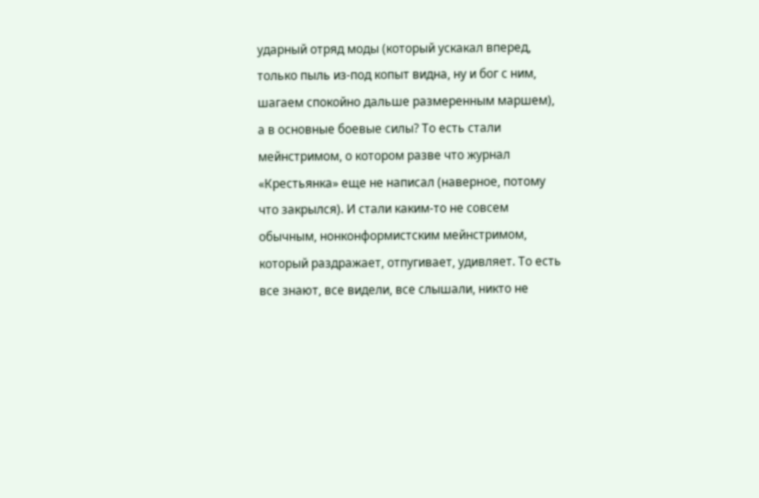ударный отряд моды (который ускакал вперед, только пыль из-под копыт видна, ну и бог с ним, шагаем спокойно дальше размеренным маршем), а в основные боевые силы? То есть стали мейнстримом, о котором разве что журнал «Крестьянка» еще не написал (наверное, потому что закрылся). И стали каким-то не совсем обычным, нонконформистским мейнстримом, который раздражает, отпугивает, удивляет. То есть все знают, все видели, все слышали, никто не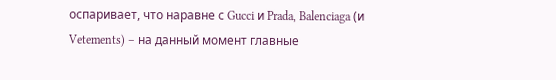оспаривает, что наравне с Gucci и Prada, Balenciaga (и Vetements) – на данный момент главные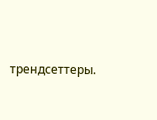трендсеттеры.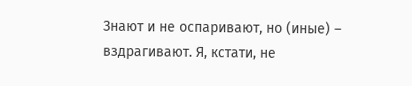Знают и не оспаривают, но (иные) – вздрагивают. Я, кстати, не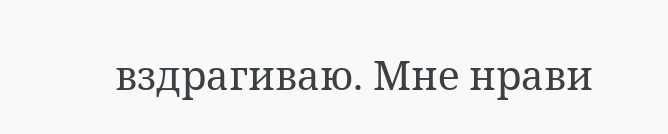вздрагиваю. Мне нрави